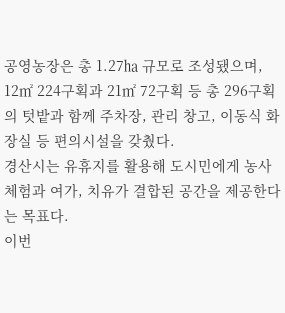공영농장은 총 1.27㏊ 규모로 조성됐으며, 12㎡ 224구획과 21㎡ 72구획 등 총 296구획의 텃밭과 함께 주차장, 관리 창고, 이동식 화장실 등 편의시설을 갖췄다.
경산시는 유휴지를 활용해 도시민에게 농사 체험과 여가, 치유가 결합된 공간을 제공한다는 목표다.
이번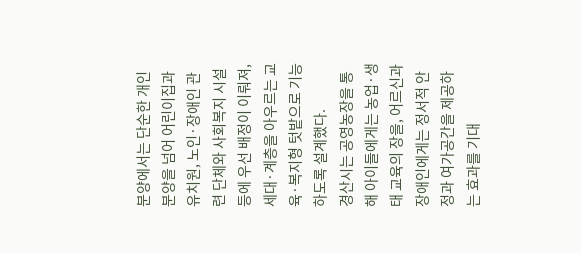분양에서는 단순한 개인 분양을 넘어 어린이집과 유치원, 노인·장애인 관련 단체와 사회복지 시설 등에 우선 배정이 이뤄져, 세대·계층을 아우르는 교육·복지형 텃밭으로 기능하도록 설계했다.
경산시는 공영농장을 통해 아이들에게는 농업·생태 교육의 장을, 어르신과 장애인에게는 정서적 안정과 여가공간을 제공하는 효과를 기대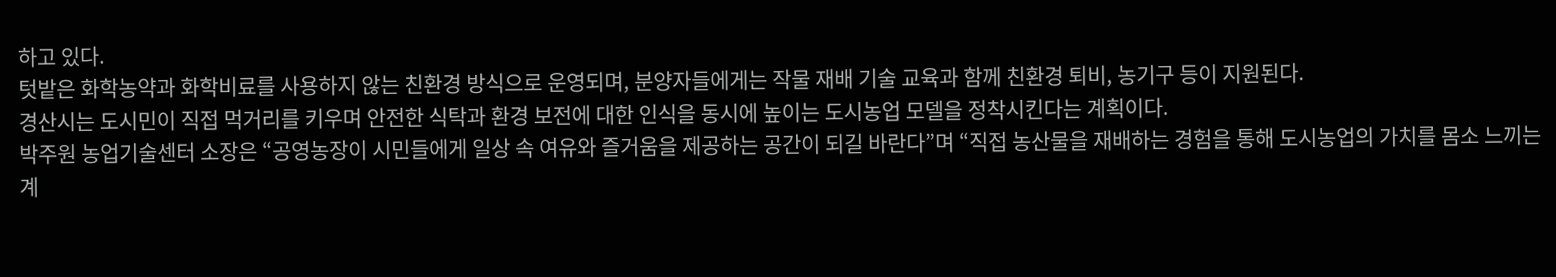하고 있다.
텃밭은 화학농약과 화학비료를 사용하지 않는 친환경 방식으로 운영되며, 분양자들에게는 작물 재배 기술 교육과 함께 친환경 퇴비, 농기구 등이 지원된다.
경산시는 도시민이 직접 먹거리를 키우며 안전한 식탁과 환경 보전에 대한 인식을 동시에 높이는 도시농업 모델을 정착시킨다는 계획이다.
박주원 농업기술센터 소장은 “공영농장이 시민들에게 일상 속 여유와 즐거움을 제공하는 공간이 되길 바란다”며 “직접 농산물을 재배하는 경험을 통해 도시농업의 가치를 몸소 느끼는 계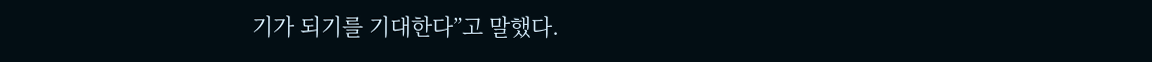기가 되기를 기대한다”고 말했다.